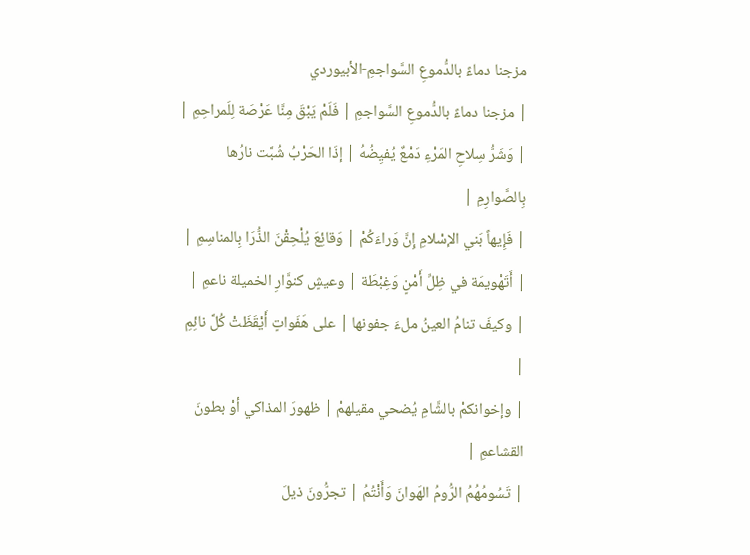مزجنا دماءً بالدُّموعِ السَّواجمِ-الأبيوردي
| مزجنا دماءً بالدُّموعِ السَّواجمِ | فَلَمْ يَبْقَ مِنَّا عَرْصَة لِلَمراحِمِ |
| وَشَرُّ سِلاحِ المَرْءِ دَمْعٌ يُفيِضُهُ | إذَا الحَرْبُ شُبَّت نارُها بِالصَّوارِمِ |
| فَإِيهاً بَني الإسْلامِ إِنَّ وَراءَكُمْ | وَقائِعَ يُلْحِقْنَ الذُّرَا بِالمناسِمِ |
| أَتَهْويمَة في ظِلِّ أَمْنٍ وَغِبْطَة | وعيشٍ كنوَّارِ الخميلة ناعمِ |
| وكيفَ تنامُ العينُ ملءَ جفونها | على هَفَواتٍ أَيْقَظَتْ كُلَّ نائِمِ |
| وإخوانكمْ بالشَّامِ يُضحي مقيلهمْ | ظهورَ المذاكي أوْ بطونَ القشاعمِ |
| تَسُومُهُمُ الرُّومُ الهَوانَ وَأَنْتُمُ | تجرُّونَ ذيلَ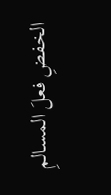الخفضِ فعلَ المسالمِ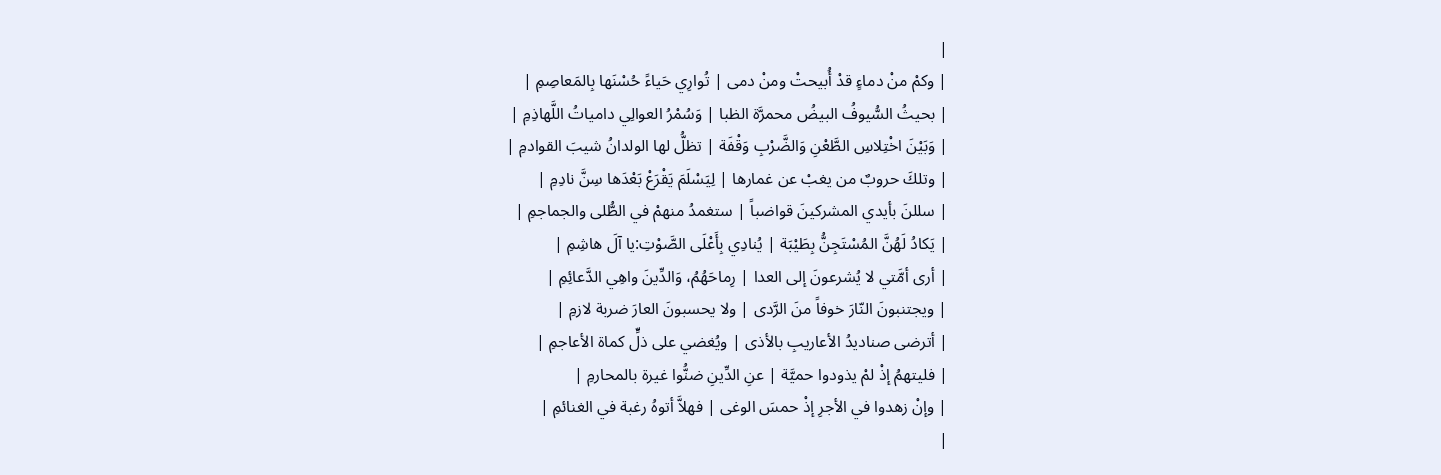|
| وكمْ منْ دماءٍ قدْ أُبيحتْ ومنْ دمى | تُوارِي حَياءً حُسْنَها بِالمَعاصِمِ |
| بحيثُ السُّيوفُ البيضُ محمرَّة الظبا | وَسُمْرُ العوالِي دامياتُ اللَّهاذِمِ |
| وَبَيْنَ اخْتِلاسِ الطَّعْنِ وَالضَّرْبِ وَقْفَة | تظلُّ لها الولدانُ شيبَ القوادمِ |
| وتلكَ حروبٌ من يغبْ عن غمارها | لِيَسْلَمَ يَقْرَعْ بَعْدَها سِنَّ نادِمِ |
| سللنَ بأيدي المشركينَ قواضباً | ستغمدُ منهمْ في الطُّلى والجماجمِ |
| يَكادُ لَهُنَّ المُسْتَجِنُّ بِطَيْبَة | يُنادِي بِأَعْلَى الصَّوْتِ:يا آلَ هاشِمِ |
| أرى أمَّتي لا يُشرعونَ إلى العدا | رِماحَهُمُ، وَالدِّينَ واهِي الدَّعائِمِ |
| ويجتنبونَ النّارَ خوفاً منَ الرَّدى | ولا يحسبونَ العارَ ضربة لازمِ |
| أترضى صناديدُ الأعاريبِ بالأذى | ويُغضي على ذلٍّ كماة الأعاجمِ |
| فليتهمُ إذْ لمْ يذودوا حميَّة | عنِ الدِّينِ ضنُّوا غيرة بالمحارمِ |
| وإنْ زهدوا في الأجرِ إذْ حمسَ الوغى | فهلاَّ أتوهُ رغبة في الغنائمِ |
|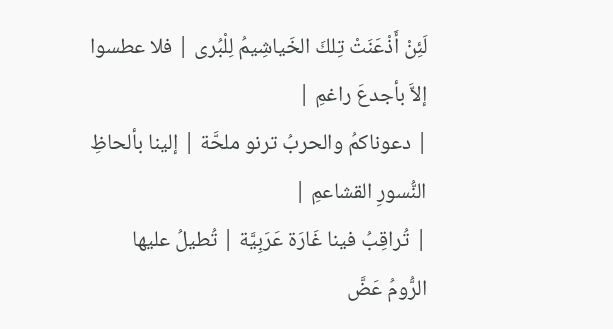لَئِنْ أَذْعَنَتْ تِلكَ الخَياشِيمُ لِلْبُرى | فلا عطسوا إلاَّ بأجدعَ راغمِ |
| دعوناكمُ والحربُ ترنو ملحَّة | إلينا بألحاظِ النُّسورِ القشاعمِ |
| تُراقِبُ فينا غَارَة عَرَبِيَّة | تُطيلُ عليها الرُّومُ عَضَّ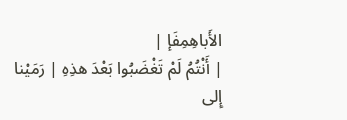الأَباهِمِفَإ |
| أَنْتُمُ لَمْ تَغْضَبُوا بَعْدَ هذِهِ | رَمَيْنا إِلى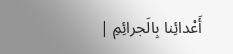أَعْدائِنا بِالَجرائِمِ |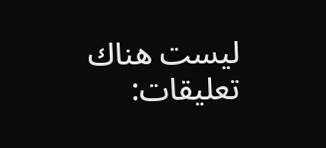ليست هناك تعليقات: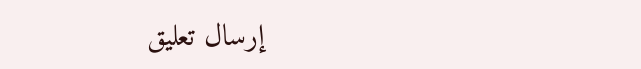إرسال تعليق